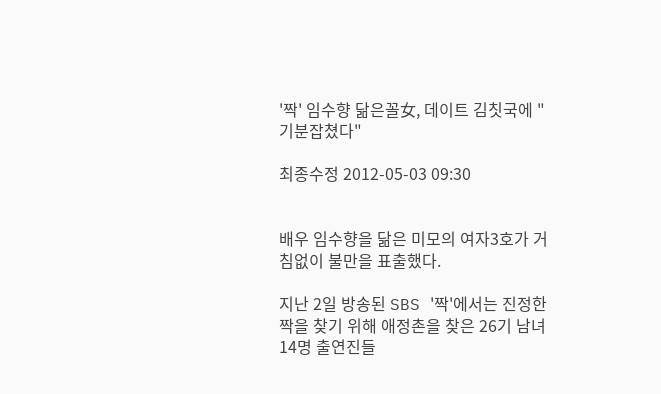'짝' 임수향 닮은꼴女, 데이트 김칫국에 "기분잡쳤다"

최종수정 2012-05-03 09:30


배우 임수향을 닮은 미모의 여자3호가 거침없이 불만을 표출했다.

지난 2일 방송된 SBS '짝'에서는 진정한 짝을 찾기 위해 애정촌을 찾은 26기 남녀 14명 출연진들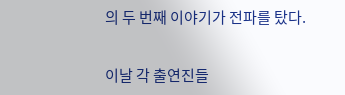의 두 번째 이야기가 전파를 탔다.

이날 각 출연진들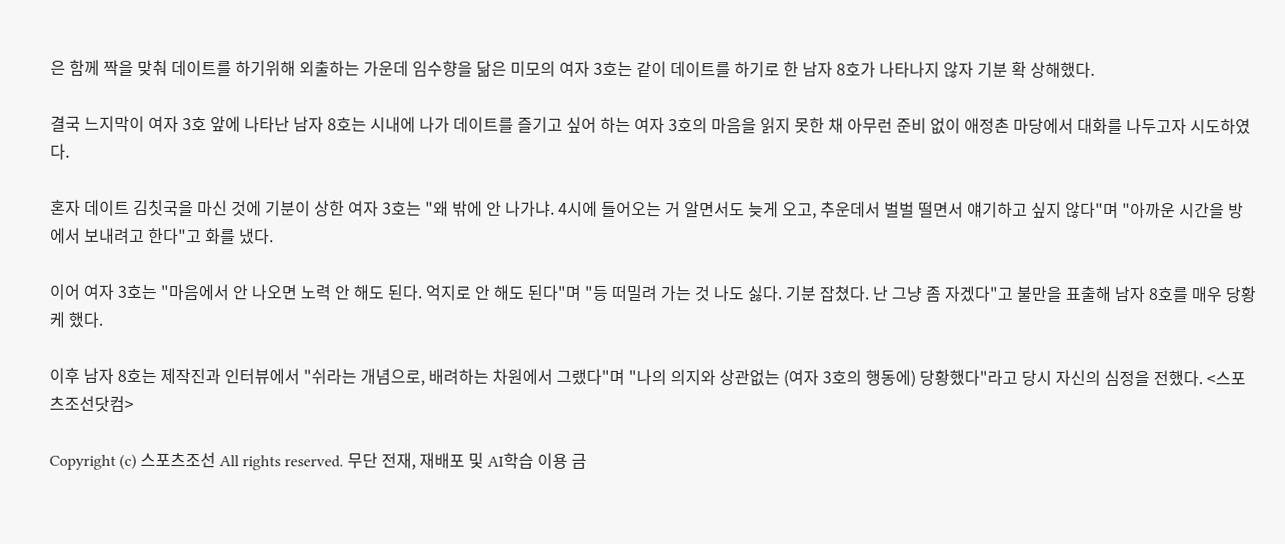은 함께 짝을 맞춰 데이트를 하기위해 외출하는 가운데 임수향을 닮은 미모의 여자 3호는 같이 데이트를 하기로 한 남자 8호가 나타나지 않자 기분 확 상해했다.

결국 느지막이 여자 3호 앞에 나타난 남자 8호는 시내에 나가 데이트를 즐기고 싶어 하는 여자 3호의 마음을 읽지 못한 채 아무런 준비 없이 애정촌 마당에서 대화를 나두고자 시도하였다.

혼자 데이트 김칫국을 마신 것에 기분이 상한 여자 3호는 "왜 밖에 안 나가냐. 4시에 들어오는 거 알면서도 늦게 오고, 추운데서 벌벌 떨면서 얘기하고 싶지 않다"며 "아까운 시간을 방에서 보내려고 한다"고 화를 냈다.

이어 여자 3호는 "마음에서 안 나오면 노력 안 해도 된다. 억지로 안 해도 된다"며 "등 떠밀려 가는 것 나도 싫다. 기분 잡쳤다. 난 그냥 좀 자겠다"고 불만을 표출해 남자 8호를 매우 당황케 했다.

이후 남자 8호는 제작진과 인터뷰에서 "쉬라는 개념으로, 배려하는 차원에서 그랬다"며 "나의 의지와 상관없는 (여자 3호의 행동에) 당황했다"라고 당시 자신의 심정을 전했다. <스포츠조선닷컴>

Copyright (c) 스포츠조선 All rights reserved. 무단 전재, 재배포 및 AI학습 이용 금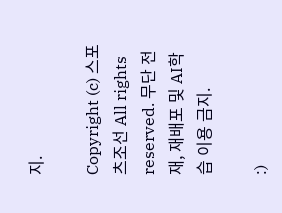지.

Copyright (c) 스포츠조선 All rights reserved. 무단 전재, 재배포 및 AI학습 이용 금지.

:)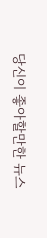당신이 좋아할만한 뉴스